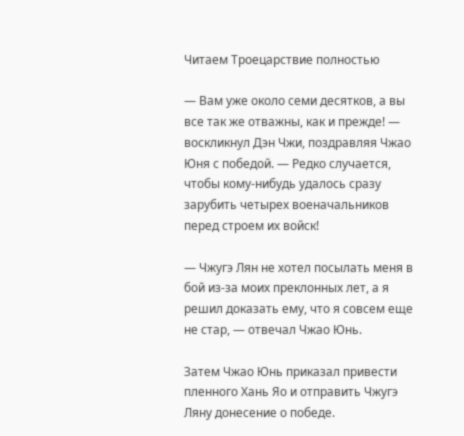Читаем Троецарствие полностью

— Вам уже около семи десятков, а вы все так же отважны, как и прежде! — воскликнул Дэн Чжи, поздравляя Чжао Юня с победой. — Редко случается, чтобы кому-нибудь удалось сразу зарубить четырех военачальников перед строем их войск!

— Чжугэ Лян не хотел посылать меня в бой из-за моих преклонных лет, а я решил доказать ему, что я совсем еще не стар, — отвечал Чжао Юнь.

Затем Чжао Юнь приказал привести пленного Хань Яо и отправить Чжугэ Ляну донесение о победе.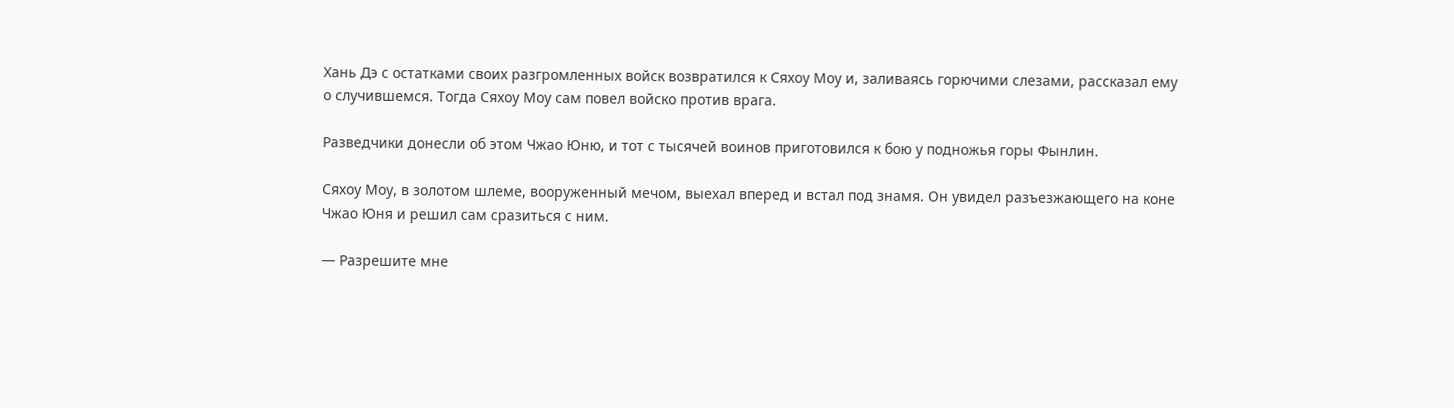Хань Дэ с остатками своих разгромленных войск возвратился к Сяхоу Моу и, заливаясь горючими слезами, рассказал ему о случившемся. Тогда Сяхоу Моу сам повел войско против врага.

Разведчики донесли об этом Чжао Юню, и тот с тысячей воинов приготовился к бою у подножья горы Фынлин.

Сяхоу Моу, в золотом шлеме, вооруженный мечом, выехал вперед и встал под знамя. Он увидел разъезжающего на коне Чжао Юня и решил сам сразиться с ним.

— Разрешите мне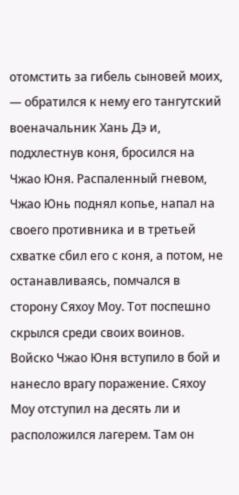отомстить за гибель сыновей моих, — обратился к нему его тангутский военачальник Хань Дэ и, подхлестнув коня, бросился на Чжао Юня. Распаленный гневом, Чжао Юнь поднял копье, напал на своего противника и в третьей схватке сбил его с коня, а потом, не останавливаясь, помчался в сторону Сяхоу Моу. Тот поспешно скрылся среди своих воинов. Войско Чжао Юня вступило в бой и нанесло врагу поражение. Сяхоу Моу отступил на десять ли и расположился лагерем. Там он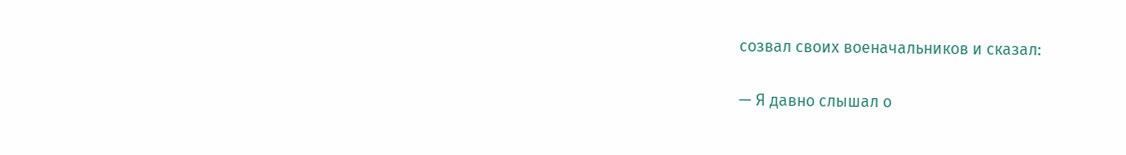созвал своих военачальников и сказал:

— Я давно слышал о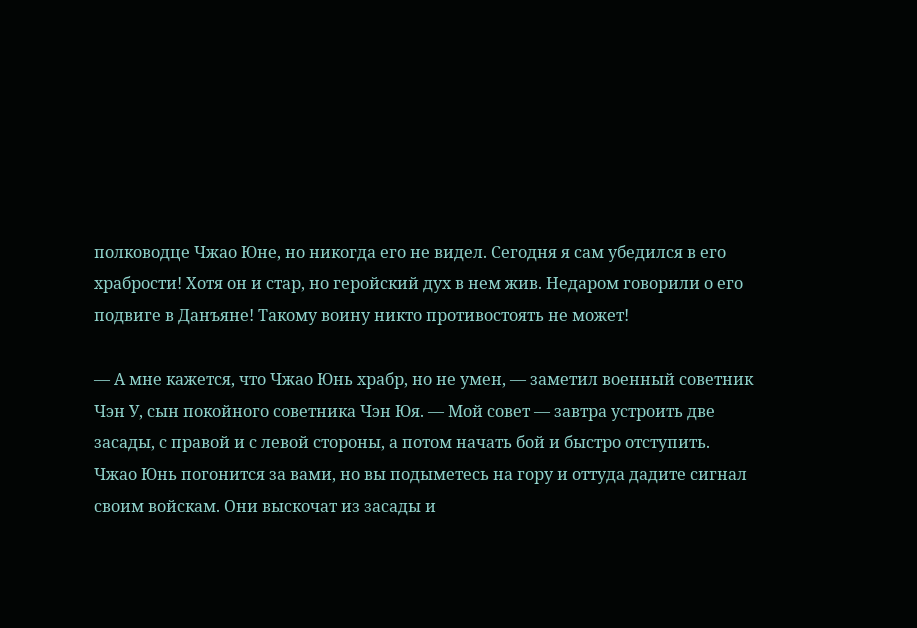полководце Чжао Юне, но никогда его не видел. Сегодня я сам убедился в его храбрости! Хотя он и стар, но геройский дух в нем жив. Недаром говорили о его подвиге в Данъяне! Такому воину никто противостоять не может!

— А мне кажется, что Чжао Юнь храбр, но не умен, — заметил военный советник Чэн У, сын покойного советника Чэн Юя. — Мой совет — завтра устроить две засады, с правой и с левой стороны, а потом начать бой и быстро отступить. Чжао Юнь погонится за вами, но вы подыметесь на гору и оттуда дадите сигнал своим войскам. Они выскочат из засады и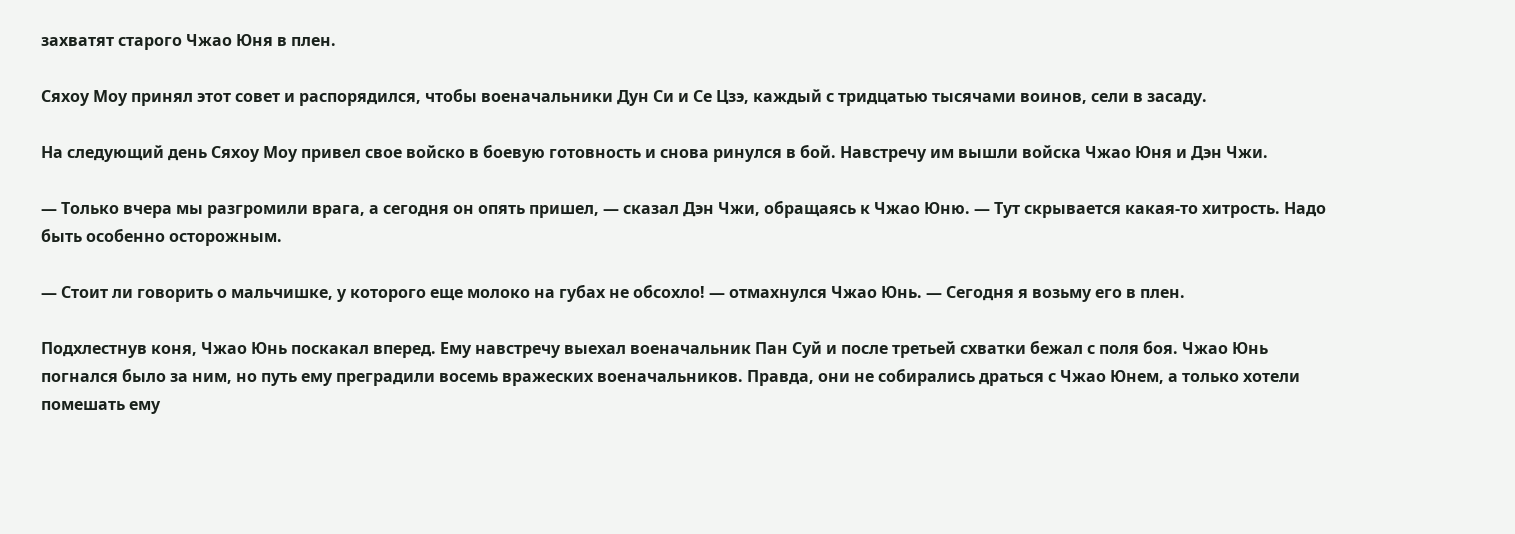захватят старого Чжао Юня в плен.

Сяхоу Моу принял этот совет и распорядился, чтобы военачальники Дун Си и Се Цзэ, каждый с тридцатью тысячами воинов, сели в засаду.

На следующий день Сяхоу Моу привел свое войско в боевую готовность и снова ринулся в бой. Навстречу им вышли войска Чжао Юня и Дэн Чжи.

— Только вчера мы разгромили врага, а сегодня он опять пришел, — сказал Дэн Чжи, обращаясь к Чжао Юню. — Тут скрывается какая-то хитрость. Надо быть особенно осторожным.

— Стоит ли говорить о мальчишке, у которого еще молоко на губах не обсохло! — отмахнулся Чжао Юнь. — Сегодня я возьму его в плен.

Подхлестнув коня, Чжао Юнь поскакал вперед. Ему навстречу выехал военачальник Пан Суй и после третьей схватки бежал с поля боя. Чжао Юнь погнался было за ним, но путь ему преградили восемь вражеских военачальников. Правда, они не собирались драться с Чжао Юнем, а только хотели помешать ему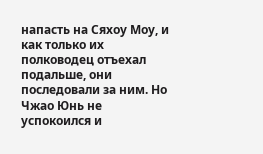напасть на Сяхоу Моу, и как только их полководец отъехал подальше, они последовали за ним. Но Чжао Юнь не успокоился и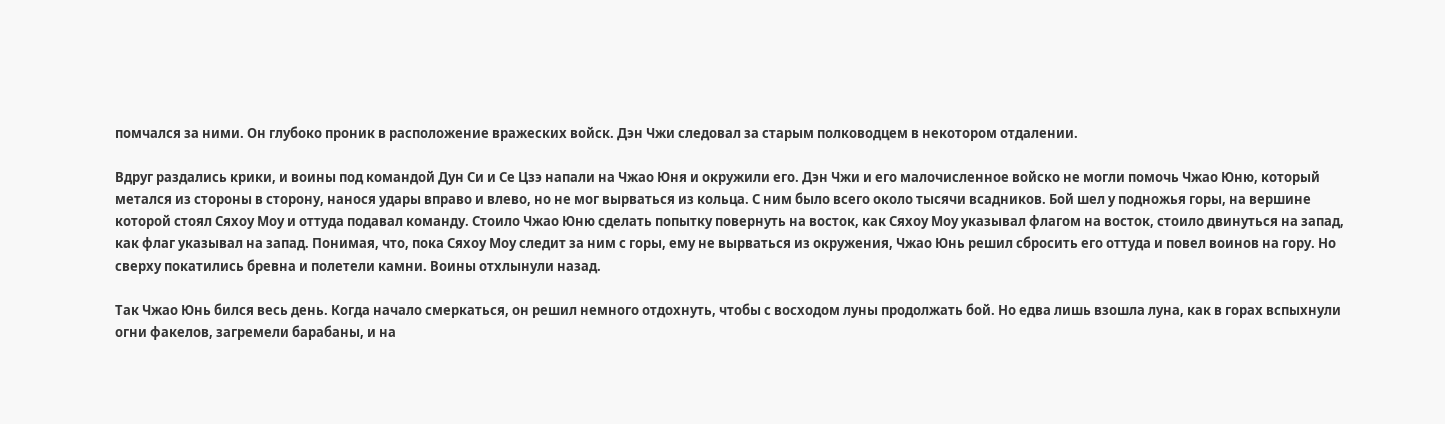помчался за ними. Он глубоко проник в расположение вражеских войск. Дэн Чжи следовал за старым полководцем в некотором отдалении.

Вдруг раздались крики, и воины под командой Дун Си и Се Цзэ напали на Чжао Юня и окружили его. Дэн Чжи и его малочисленное войско не могли помочь Чжао Юню, который метался из стороны в сторону, нанося удары вправо и влево, но не мог вырваться из кольца. С ним было всего около тысячи всадников. Бой шел у подножья горы, на вершине которой стоял Сяхоу Моу и оттуда подавал команду. Стоило Чжао Юню сделать попытку повернуть на восток, как Сяхоу Моу указывал флагом на восток, стоило двинуться на запад, как флаг указывал на запад. Понимая, что, пока Сяхоу Моу следит за ним с горы, ему не вырваться из окружения, Чжао Юнь решил сбросить его оттуда и повел воинов на гору. Но сверху покатились бревна и полетели камни. Воины отхлынули назад.

Так Чжао Юнь бился весь день. Когда начало смеркаться, он решил немного отдохнуть, чтобы с восходом луны продолжать бой. Но едва лишь взошла луна, как в горах вспыхнули огни факелов, загремели барабаны, и на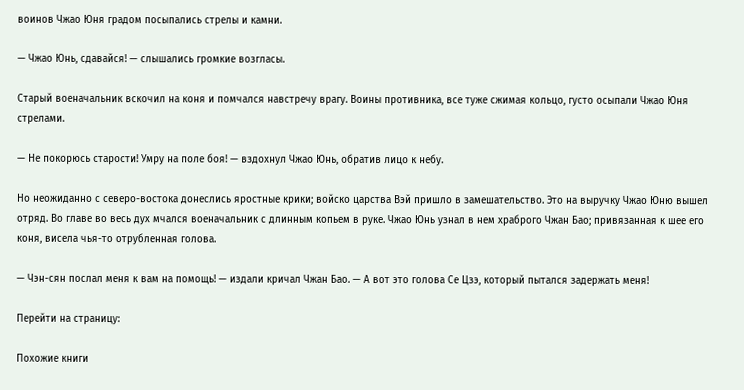воинов Чжао Юня градом посыпались стрелы и камни.

— Чжао Юнь, сдавайся! — слышались громкие возгласы.

Старый военачальник вскочил на коня и помчался навстречу врагу. Воины противника, все туже сжимая кольцо, густо осыпали Чжао Юня стрелами.

— Не покорюсь старости! Умру на поле боя! — вздохнул Чжао Юнь, обратив лицо к небу.

Но неожиданно с северо-востока донеслись яростные крики; войско царства Вэй пришло в замешательство. Это на выручку Чжао Юню вышел отряд. Во главе во весь дух мчался военачальник с длинным копьем в руке. Чжао Юнь узнал в нем храброго Чжан Бао; привязанная к шее его коня, висела чья-то отрубленная голова.

— Чэн-сян послал меня к вам на помощь! — издали кричал Чжан Бао. — А вот это голова Се Цзэ, который пытался задержать меня!

Перейти на страницу:

Похожие книги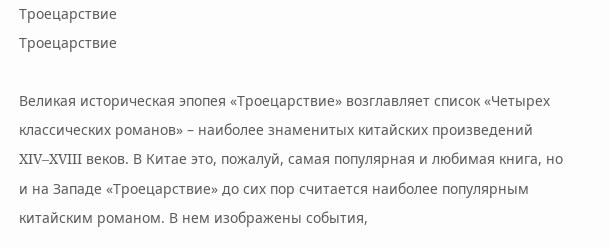Троецарствие
Троецарствие

Великая историческая эпопея «Троецарствие» возглавляет список «Четырех классических романов» – наиболее знаменитых китайских произведений XIV–XVIII веков. В Китае это, пожалуй, самая популярная и любимая книга, но и на Западе «Троецарствие» до сих пор считается наиболее популярным китайским романом. В нем изображены события,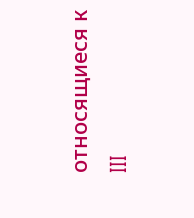относящиеся к III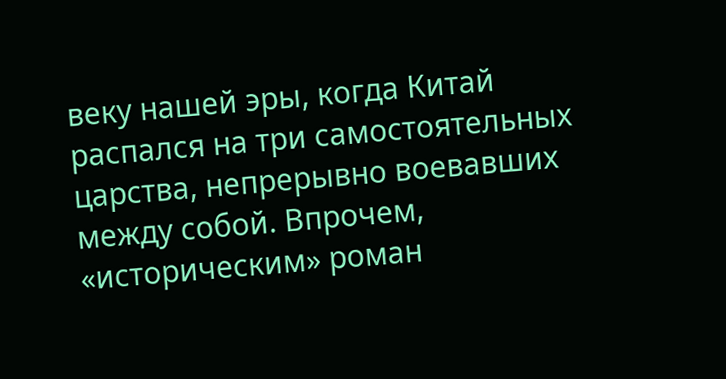веку нашей эры, когда Китай распался на три самостоятельных царства, непрерывно воевавших между собой. Впрочем, «историческим» роман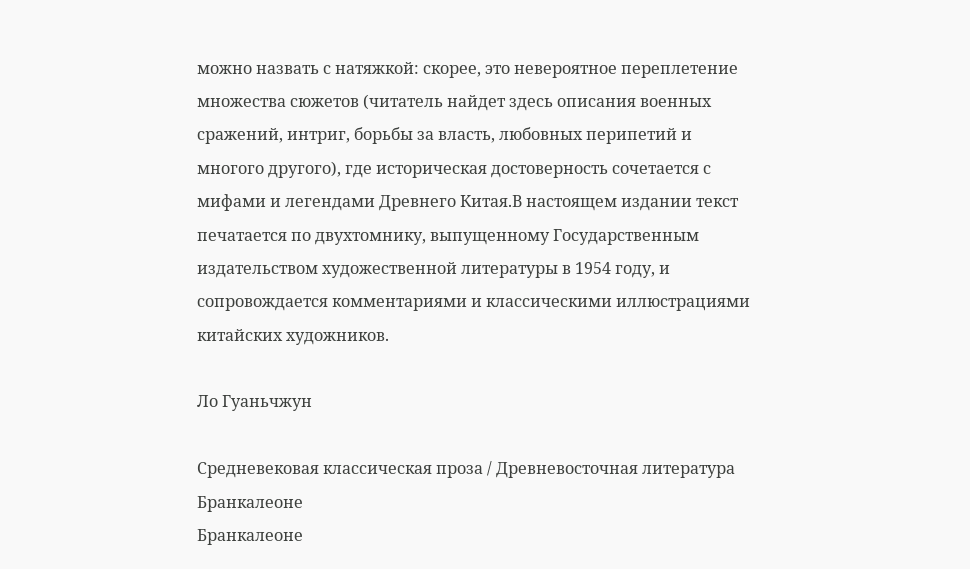можно назвать с натяжкой: скорее, это невероятное переплетение множества сюжетов (читатель найдет здесь описания военных сражений, интриг, борьбы за власть, любовных перипетий и многого другого), где историческая достоверность сочетается с мифами и легендами Древнего Китая.В настоящем издании текст печатается по двухтомнику, выпущенному Государственным издательством художественной литературы в 1954 году, и сопровождается комментариями и классическими иллюстрациями китайских художников.

Ло Гуаньчжун

Средневековая классическая проза / Древневосточная литература
Бранкалеоне
Бранкалеоне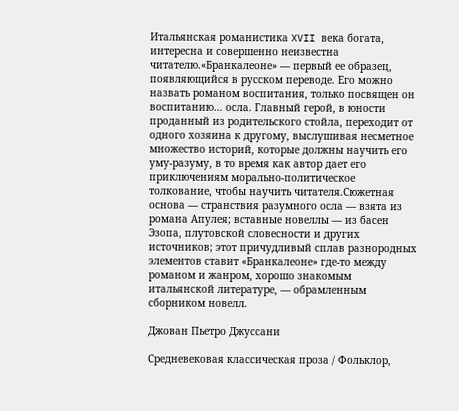Итальянская романистика XVII века богата, интересна и совершенно неизвестна читателю.«Бранкалеоне» — первый ее образец, появляющийся в русском переводе. Его можно назвать романом воспитания, только посвящен он воспитанию… осла. Главный герой, в юности проданный из родительского стойла, переходит от одного хозяина к другому, выслушивая несметное множество историй, которые должны научить его уму-разуму, в то время как автор дает его приключениям морально-политическое толкование, чтобы научить читателя.Сюжетная основа — странствия разумного осла — взята из романа Апулея; вставные новеллы — из басен Эзопа, плутовской словесности и других источников; этот причудливый сплав разнородных элементов ставит «Бранкалеоне» где-то между романом и жанром, хорошо знакомым итальянской литературе, — обрамленным сборником новелл.

Джован Пьетро Джуссани

Средневековая классическая проза / Фольклор,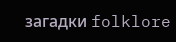загадки folklore